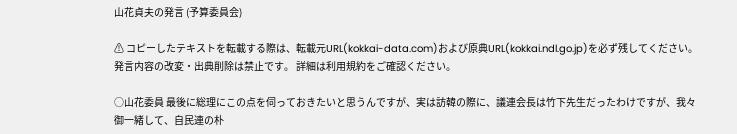山花貞夫の発言 (予算委員会)

⚠ コピーしたテキストを転載する際は、転載元URL(kokkai-data.com)および原典URL(kokkai.ndl.go.jp)を必ず残してください。発言内容の改変・出典削除は禁止です。 詳細は利用規約をご確認ください。

○山花委員 最後に総理にこの点を伺っておきたいと思うんですが、実は訪韓の際に、議連会長は竹下先生だったわけですが、我々御一緒して、自民連の朴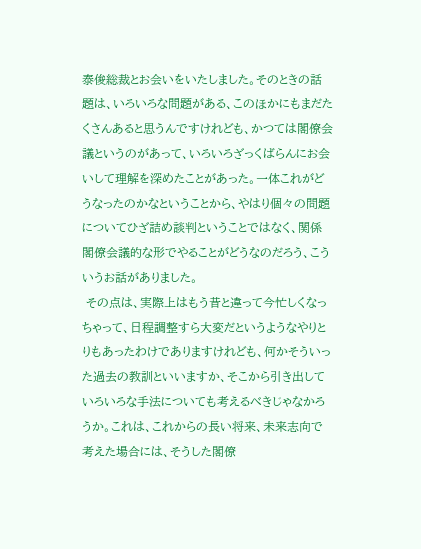泰俊総裁とお会いをいたしました。そのときの話題は、いろいろな問題がある、このほかにもまだたくさんあると思うんですけれども、かつては閣僚会議というのがあって、いろいろざっくばらんにお会いして理解を深めたことがあった。一体これがどうなったのかなということから、やはり個々の問題についてひざ詰め談判ということではなく、関係閣僚会議的な形でやることがどうなのだろう、こういうお話がありました。
 その点は、実際上はもう昔と違って今忙しくなっちゃって、日程調整すら大変だというようなやりとりもあったわけでありますけれども、何かそういった過去の教訓といいますか、そこから引き出していろいろな手法についても考えるべきじゃなかろうか。これは、これからの長い将来、未来志向で考えた場合には、そうした閣僚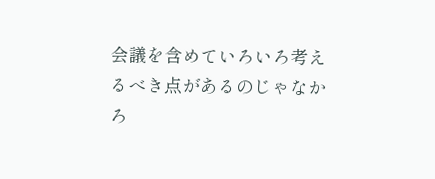会議を含めていろいろ考えるべき点があるのじゃなかろ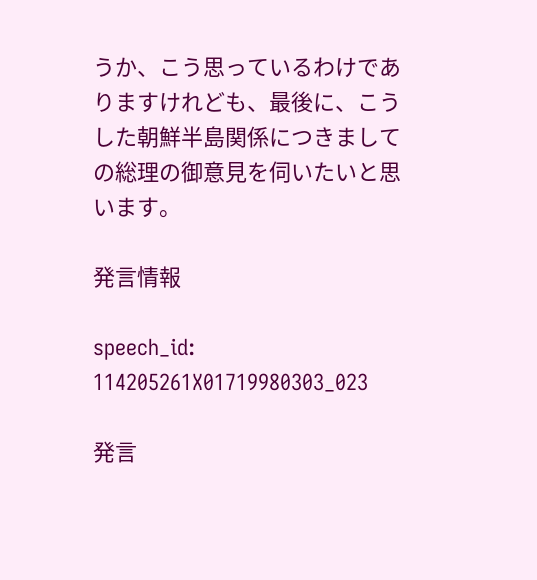うか、こう思っているわけでありますけれども、最後に、こうした朝鮮半島関係につきましての総理の御意見を伺いたいと思います。

発言情報

speech_id: 114205261X01719980303_023

発言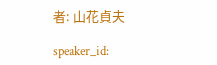者: 山花貞夫

speaker_id: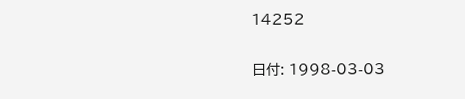14252

日付: 1998-03-03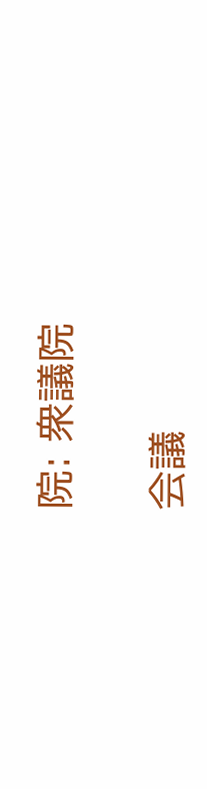院: 衆議院

会議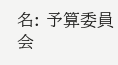名: 予算委員会